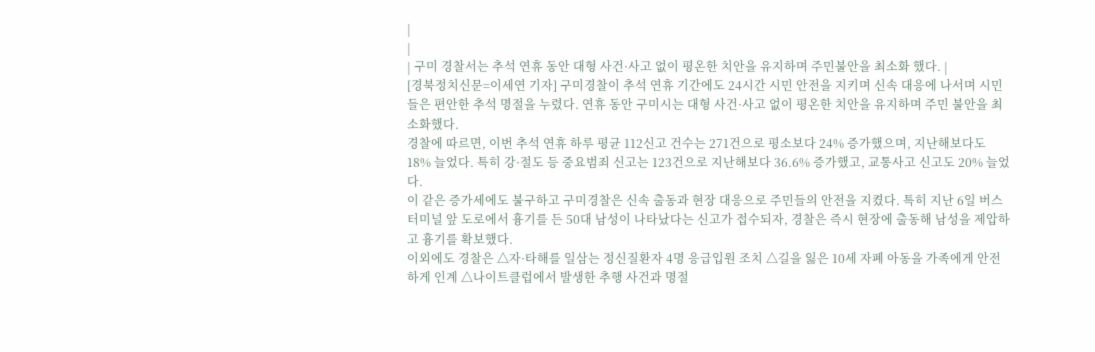|
|
| 구미 경찰서는 추석 연휴 동안 대형 사건·사고 없이 평온한 치안을 유지하며 주민불안을 최소화 했다. |
[경북정치신문=이세연 기자] 구미경찰이 추석 연휴 기간에도 24시간 시민 안전을 지키며 신속 대응에 나서며 시민들은 편안한 추석 명절을 누렸다. 연휴 동안 구미시는 대형 사건·사고 없이 평온한 치안을 유지하며 주민 불안을 최소화했다.
경찰에 따르면, 이번 추석 연휴 하루 평균 112신고 건수는 271건으로 평소보다 24% 증가했으며, 지난해보다도 18% 늘었다. 특히 강·절도 등 중요범죄 신고는 123건으로 지난해보다 36.6% 증가했고, 교통사고 신고도 20% 늘었다.
이 같은 증가세에도 불구하고 구미경찰은 신속 출동과 현장 대응으로 주민들의 안전을 지켰다. 특히 지난 6일 버스터미널 앞 도로에서 흉기를 든 50대 남성이 나타났다는 신고가 접수되자, 경찰은 즉시 현장에 출동해 남성을 제압하고 흉기를 확보했다.
이외에도 경찰은 △자·타해를 일삼는 정신질환자 4명 응급입원 조치 △길을 잃은 10세 자폐 아동을 가족에게 안전하게 인계 △나이트클럽에서 발생한 추행 사건과 명절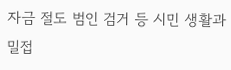자금 절도 범인 검거 등 시민 생활과 밀접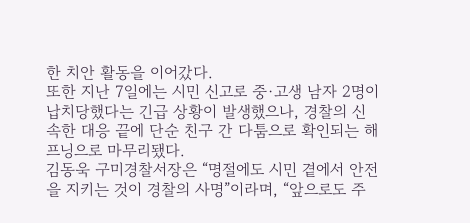한 치안 활동을 이어갔다.
또한 지난 7일에는 시민 신고로 중·고생 남자 2명이 납치당했다는 긴급 상황이 발생했으나, 경찰의 신속한 대응 끝에 단순 친구 간 다툼으로 확인되는 해프닝으로 마무리됐다.
김동욱 구미경찰서장은 “명절에도 시민 곁에서 안전을 지키는 것이 경찰의 사명”이라며, “앞으로도 주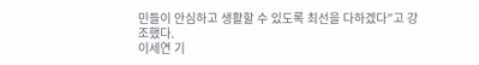민들이 안심하고 생활할 수 있도록 최선을 다하겠다”고 강조했다.
이세연 기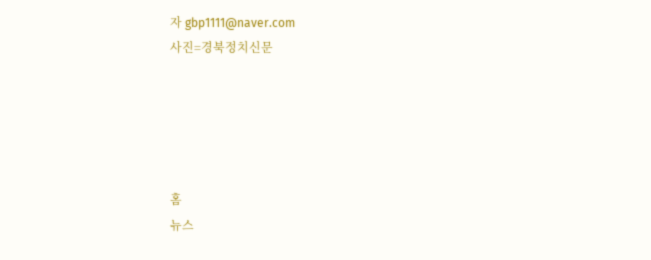자 gbp1111@naver.com
사진=경북정치신문





홈
뉴스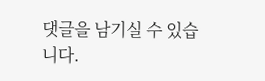댓글을 남기실 수 있습니다.